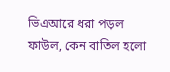ভিএআরে ধরা পড়ল ফাউল, কেন বাতিল হলো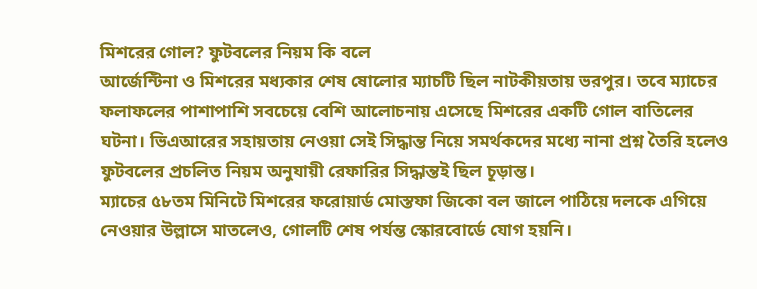মিশরের গোল? ফুটবলের নিয়ম কি বলে
আর্জেন্টিনা ও মিশরের মধ্যকার শেষ ষোলোর ম্যাচটি ছিল নাটকীয়তায় ভরপুর। তবে ম্যাচের ফলাফলের পাশাপাশি সবচেয়ে বেশি আলোচনায় এসেছে মিশরের একটি গোল বাতিলের ঘটনা। ভিএআরের সহায়তায় নেওয়া সেই সিদ্ধান্ত নিয়ে সমর্থকদের মধ্যে নানা প্রশ্ন তৈরি হলেও ফুটবলের প্রচলিত নিয়ম অনুযায়ী রেফারির সিদ্ধান্তই ছিল চূড়ান্ত।
ম্যাচের ৫৮তম মিনিটে মিশরের ফরোয়ার্ড মোস্তফা জিকো বল জালে পাঠিয়ে দলকে এগিয়ে নেওয়ার উল্লাসে মাতলেও, গোলটি শেষ পর্যন্ত স্কোরবোর্ডে যোগ হয়নি।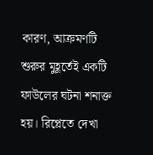কারণ, আক্রমণটি শুরুর মুহূর্তেই একটি ফাউলের ঘটনা শনাক্ত হয়। রিপ্লেতে দেখা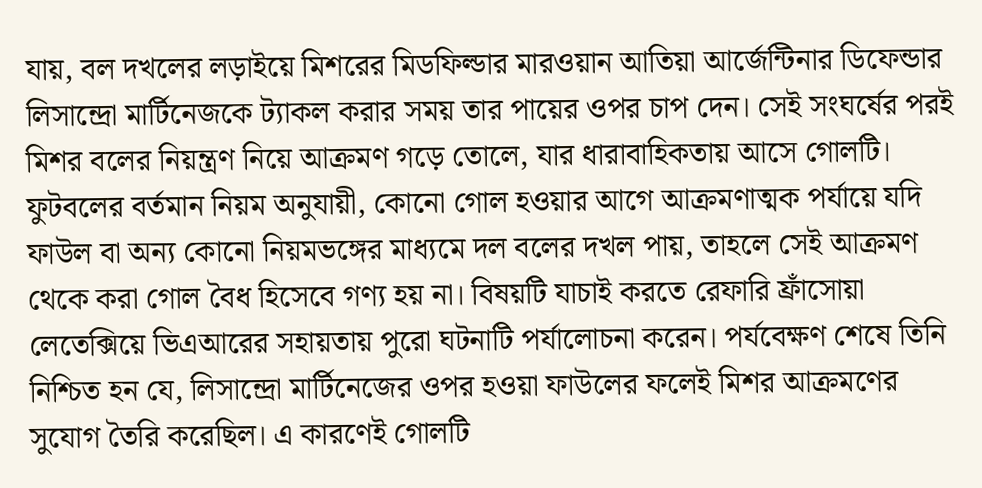যায়, বল দখলের লড়াইয়ে মিশরের মিডফিল্ডার মারওয়ান আতিয়া আর্জেন্টিনার ডিফেন্ডার লিসান্দ্রো মার্টিনেজকে ট্যাকল করার সময় তার পায়ের ওপর চাপ দেন। সেই সংঘর্ষের পরই মিশর বলের নিয়ন্ত্রণ নিয়ে আক্রমণ গড়ে তোলে, যার ধারাবাহিকতায় আসে গোলটি।
ফুটবলের বর্তমান নিয়ম অনুযায়ী, কোনো গোল হওয়ার আগে আক্রমণাত্মক পর্যায়ে যদি ফাউল বা অন্য কোনো নিয়মভঙ্গের মাধ্যমে দল বলের দখল পায়, তাহলে সেই আক্রমণ থেকে করা গোল বৈধ হিসেবে গণ্য হয় না। বিষয়টি যাচাই করতে রেফারি ফ্রাঁসোয়া লেতেক্সিয়ে ভিএআরের সহায়তায় পুরো ঘটনাটি পর্যালোচনা করেন। পর্যবেক্ষণ শেষে তিনি নিশ্চিত হন যে, লিসান্দ্রো মার্টিনেজের ওপর হওয়া ফাউলের ফলেই মিশর আক্রমণের সুযোগ তৈরি করেছিল। এ কারণেই গোলটি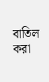বাতিল করা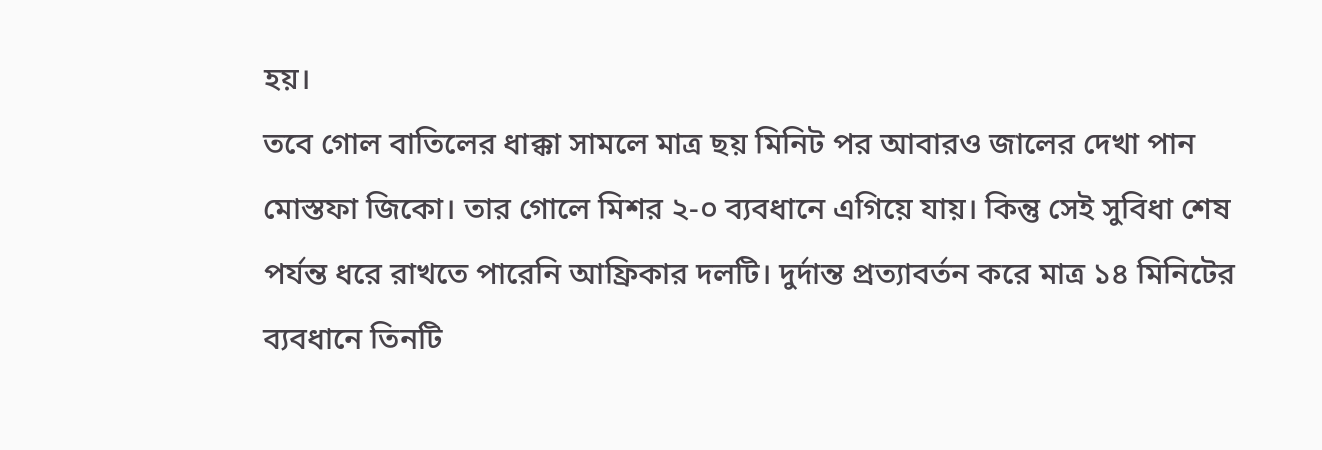হয়।
তবে গোল বাতিলের ধাক্কা সামলে মাত্র ছয় মিনিট পর আবারও জালের দেখা পান মোস্তফা জিকো। তার গোলে মিশর ২-০ ব্যবধানে এগিয়ে যায়। কিন্তু সেই সুবিধা শেষ পর্যন্ত ধরে রাখতে পারেনি আফ্রিকার দলটি। দুর্দান্ত প্রত্যাবর্তন করে মাত্র ১৪ মিনিটের ব্যবধানে তিনটি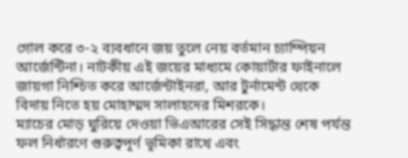গোল করে ৩-২ ব্যবধানে জয় তুলে নেয় বর্তমান চ্যাম্পিয়ন আর্জেন্টিনা। নাটকীয় এই জয়ের মাধ্যমে কোয়ার্টার ফাইনালে জায়গা নিশ্চিত করে আর্জেন্টাইনরা, আর টুর্নামেন্ট থেকে বিদায় নিতে হয় মোহাম্মদ সালাহদের মিশরকে।
ম্যাচের মোড় ঘুরিয়ে দেওয়া ভিএআরের সেই সিদ্ধান্ত শেষ পর্যন্ত ফল নির্ধারণে গুরুত্বপূর্ণ ভূমিকা রাখে এবং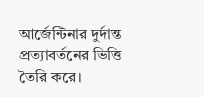আর্জেন্টিনার দুর্দান্ত প্রত্যাবর্তনের ভিত্তি তৈরি করে।